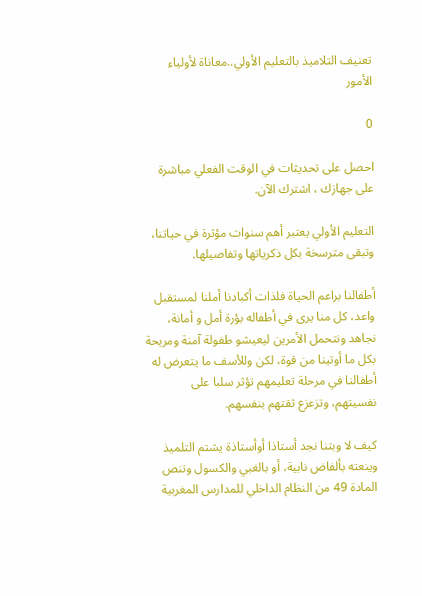تعنيف التلاميذ بالتعليم الأولي..معاناة لأولياء الأمور

0

احصل على تحديثات في الوقت الفعلي مباشرة على جهازك ، اشترك الآن.

التعليم الأولي يعتبر أهم سنوات مؤثرة في حياتنا، وتبقى مترسخة بكل ذكرياتها وتفاصيلها.

أطفالنا براعم الحياة فلذات أكبادنا أملنا لمستقبل واعد، كل منا يرى في أطفاله بؤرة أمل و أمانة، نجاهد ونتحمل الأمرين ليعيشو طفولة آمنة ومريحة بكل ما أوتينا من قوة، لكن وللأسف ما يتعرض له أطفالنا في مرحلة تعليمهم تؤثر سلبا على نفسيتهم، وتزعزع ثقتهم بنفسهم.

كيف لا وبتنا نجد أستاذا أوأستاذة يشتم التلميذ وينعته بألفاض نابية، أو بالغبي والكسول وتنص المادة 49 من النظام الداخلي للمدارس المغربية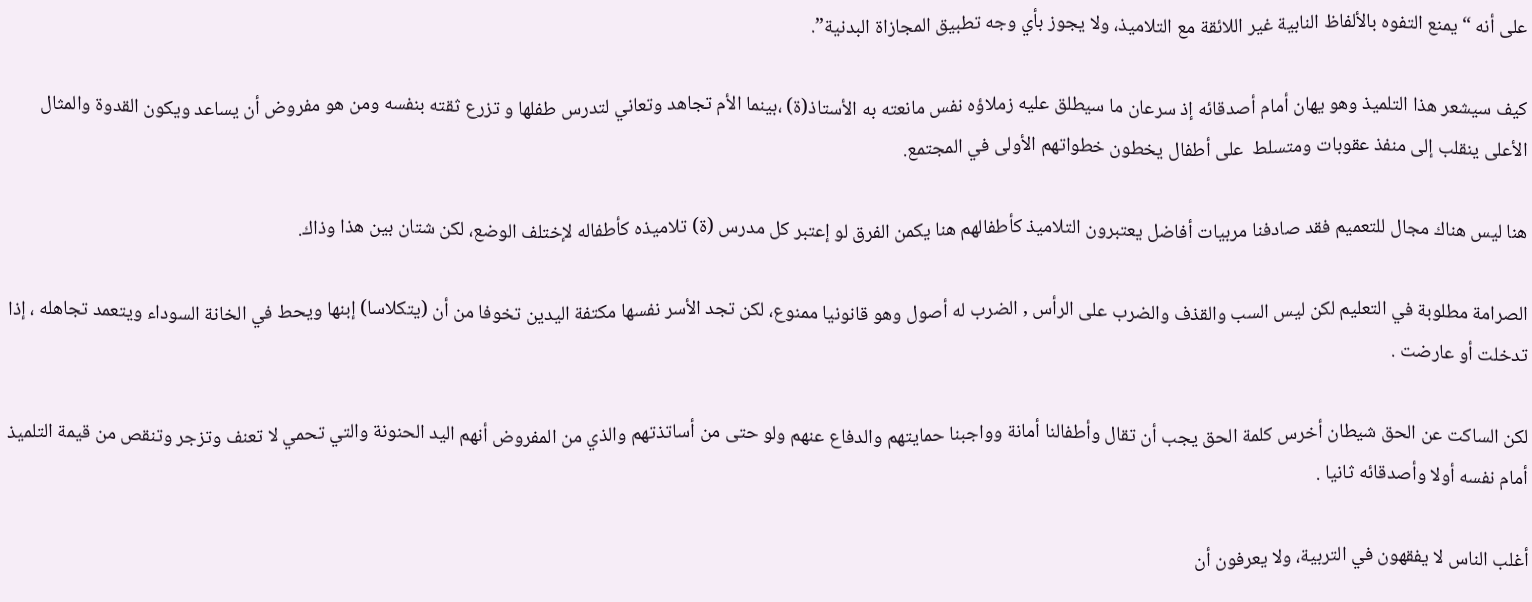على أنه “يمنع التفوه بالألفاظ النابية غير اللائقة مع التلاميذ، ولا يجوز بأي وجه تطبيق المجازاة البدنية”.

كيف سيشعر هذا التلميذ وهو يهان أمام أصدقائه إذ سرعان ما سيطلق عليه زملاؤه نفس مانعته به الأستاذ(ة) ،بينما الأم تجاهد وتعاني لتدرس طفلها و تزرع ثقته بنفسه ومن هو مفروض أن يساعد ويكون القدوة والمثال الأعلى ينقلب إلى منفذ عقوبات ومتسلط  على أطفال يخطون خطواتهم الأولى في المجتمع.

هنا ليس هناك مجال للتعميم فقد صادفنا مربيات أفاضل يعتبرون التلاميذ كأطفالهم هنا يكمن الفرق لو إعتبر كل مدرس (ة) تلاميذه كأطفاله لإختلف الوضع، لكن شتان بين هذا وذاك.

الصرامة مطلوبة في التعليم لكن ليس السب والقذف والضرب على الرأس , الضرب له أصول وهو قانونيا ممنوع، لكن تجد الأسر نفسها مكتفة اليدين تخوفا من أن (يتكلاسا) إبنها ويحط في الخانة السوداء ويتعمد تجاهله ، إذا تدخلت أو عارضت .

لكن الساكت عن الحق شيطان أخرس كلمة الحق يجب أن تقال وأطفالنا أمانة وواجبنا حمايتهم والدفاع عنهم ولو حتى من أساتذتهم والذي من المفروض أنهم اليد الحنونة والتي تحمي لا تعنف وتزجر وتنقص من قيمة التلميذ أمام نفسه أولا وأصدقائه ثانيا .

أغلب الناس لا يفقهون في التربية، ولا يعرفون أن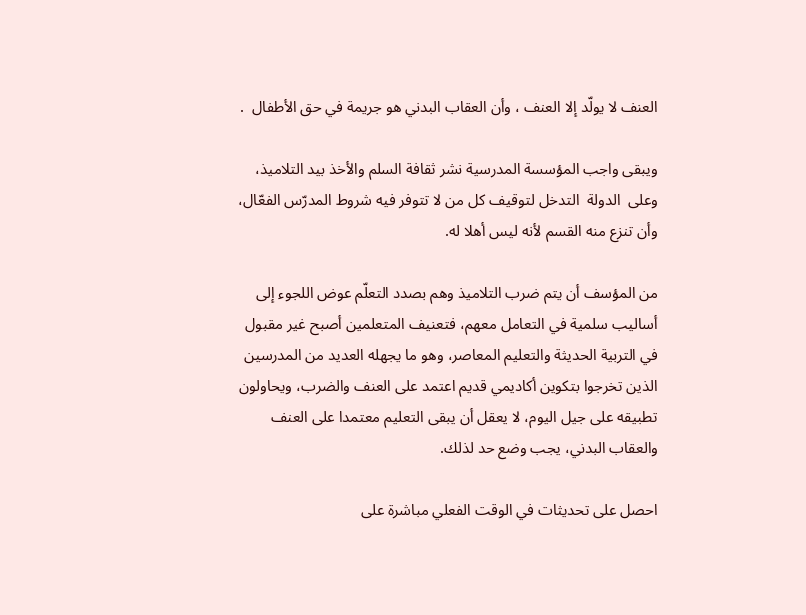العنف لا يولّد إلا العنف ، وأن العقاب البدني هو جريمة في حق الأطفال  .

ويبقى واجب المؤسسة المدرسية نشر ثقافة السلم والأخذ بيد التلاميذ، وعلى  الدولة  التدخل لتوقيف كل من لا تتوفر فيه شروط المدرّس الفعّال، وأن تنزع منه القسم لأنه ليس أهلا له.

من المؤسف أن يتم ضرب التلاميذ وهم بصدد التعلّم عوض اللجوء إلى أساليب سلمية في التعامل معهم، فتعنيف المتعلمين أصبح غير مقبول في التربية الحديثة والتعليم المعاصر، وهو ما يجهله العديد من المدرسين الذين تخرجوا بتكوين أكاديمي قديم اعتمد على العنف والضرب، ويحاولون تطبيقه على جيل اليوم، لا يعقل أن يبقى التعليم معتمدا على العنف والعقاب البدني، يجب وضع حد لذلك.

احصل على تحديثات في الوقت الفعلي مباشرة على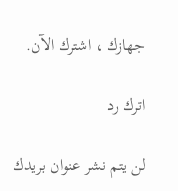جهازك ، اشترك الآن.

اترك رد

لن يتم نشر عنوان بريدك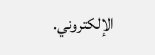الإلكتروني.